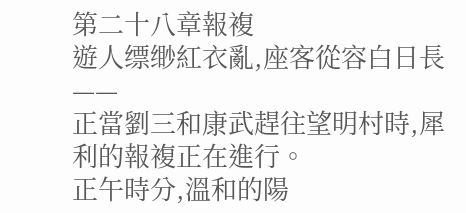第二十八章報複
遊人缥缈紅衣亂,座客從容白日長——
正當劉三和康武趕往望明村時,犀利的報複正在進行。
正午時分,溫和的陽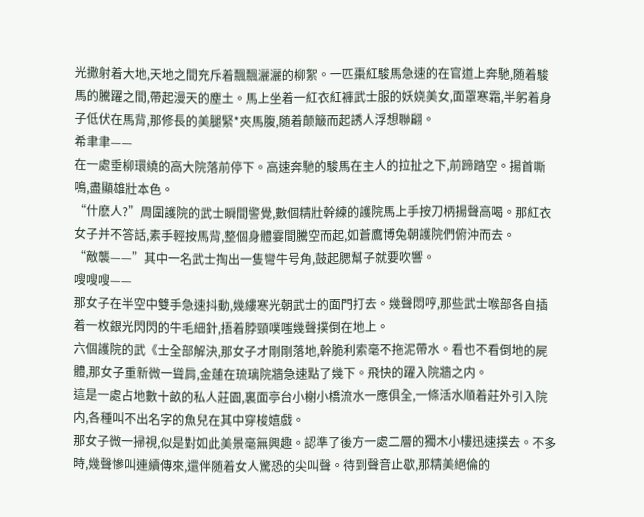光撒射着大地,天地之間充斥着飄飄灑灑的柳絮。一匹棗紅駿馬急速的在官道上奔馳,随着駿馬的騰躍之間,帶起漫天的塵土。馬上坐着一紅衣紅褲武士服的妖娆美女,面罩寒霜,半躬着身子低伏在馬背,那修長的美腿緊*夾馬腹,随着颠簸而起誘人浮想聯翩。
希聿聿——
在一處垂柳環繞的高大院落前停下。高速奔馳的駿馬在主人的拉扯之下,前蹄踏空。揚首嘶鳴,盡顯雄壯本色。
“什麽人?”周圍護院的武士瞬間警覺,數個精壯幹練的護院馬上手按刀柄揚聲高喝。那紅衣女子并不答話,素手輕按馬背,整個身體霎間騰空而起,如蒼鷹博兔朝護院們俯沖而去。
“敵襲——”其中一名武士掏出一隻彎牛号角,鼓起腮幫子就要吹響。
嗖嗖嗖——
那女子在半空中雙手急速抖動,幾縷寒光朝武士的面門打去。幾聲悶哼,那些武士喉部各自插着一枚銀光閃閃的牛毛細針,捂着脖頸噗嗤幾聲撲倒在地上。
六個護院的武《士全部解決,那女子才剛剛落地,幹脆利索毫不拖泥帶水。看也不看倒地的屍體,那女子重新微一聳肩,金蓮在琉璃院牆急速點了幾下。飛快的躍入院牆之内。
這是一處占地數十畝的私人莊園,裏面亭台小榭小橋流水一應俱全,一條活水順着莊外引入院内,各種叫不出名字的魚兒在其中穿梭嬉戲。
那女子微一掃視,似是對如此美景毫無興趣。認準了後方一處二層的獨木小樓迅速撲去。不多時,幾聲慘叫連續傳來,還伴随着女人驚恐的尖叫聲。待到聲音止歇,那精美絕倫的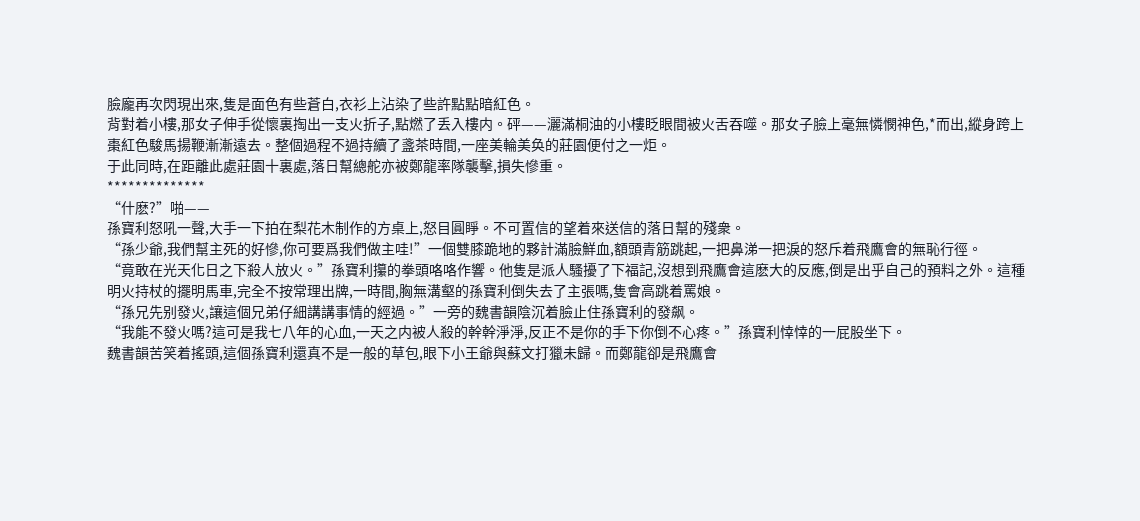臉龐再次閃現出來,隻是面色有些蒼白,衣衫上沾染了些許點點暗紅色。
背對着小樓,那女子伸手從懷裏掏出一支火折子,點燃了丢入樓内。砰——灑滿桐油的小樓眨眼間被火舌吞噬。那女子臉上毫無憐憫神色,*而出,縱身跨上棗紅色駿馬揚鞭漸漸遠去。整個過程不過持續了盞茶時間,一座美輪美奂的莊園便付之一炬。
于此同時,在距離此處莊園十裏處,落日幫總舵亦被鄭龍率隊襲擊,損失慘重。
**************
“什麽?”啪——
孫寶利怒吼一聲,大手一下拍在梨花木制作的方桌上,怒目圓睜。不可置信的望着來送信的落日幫的殘衆。
“孫少爺,我們幫主死的好慘,你可要爲我們做主哇!”一個雙膝跪地的夥計滿臉鮮血,額頭青筋跳起,一把鼻涕一把淚的怒斥着飛鷹會的無恥行徑。
“竟敢在光天化日之下殺人放火。”孫寶利攥的拳頭咯咯作響。他隻是派人騷擾了下福記,沒想到飛鷹會這麽大的反應,倒是出乎自己的預料之外。這種明火持杖的擺明馬車,完全不按常理出牌,一時間,胸無溝壑的孫寶利倒失去了主張嗎,隻會高跳着罵娘。
“孫兄先别發火,讓這個兄弟仔細講講事情的經過。”一旁的魏書韻陰沉着臉止住孫寶利的發飙。
“我能不發火嗎?這可是我七八年的心血,一天之内被人殺的幹幹淨淨,反正不是你的手下你倒不心疼。”孫寶利悻悻的一屁股坐下。
魏書韻苦笑着搖頭,這個孫寶利還真不是一般的草包,眼下小王爺與蘇文打獵未歸。而鄭龍卻是飛鷹會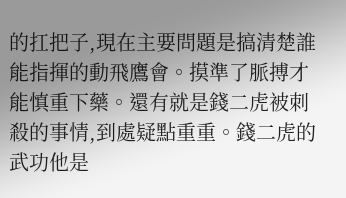的扛把子,現在主要問題是搞清楚誰能指揮的動飛鷹會。摸準了脈搏才能慎重下藥。還有就是錢二虎被刺殺的事情,到處疑點重重。錢二虎的武功他是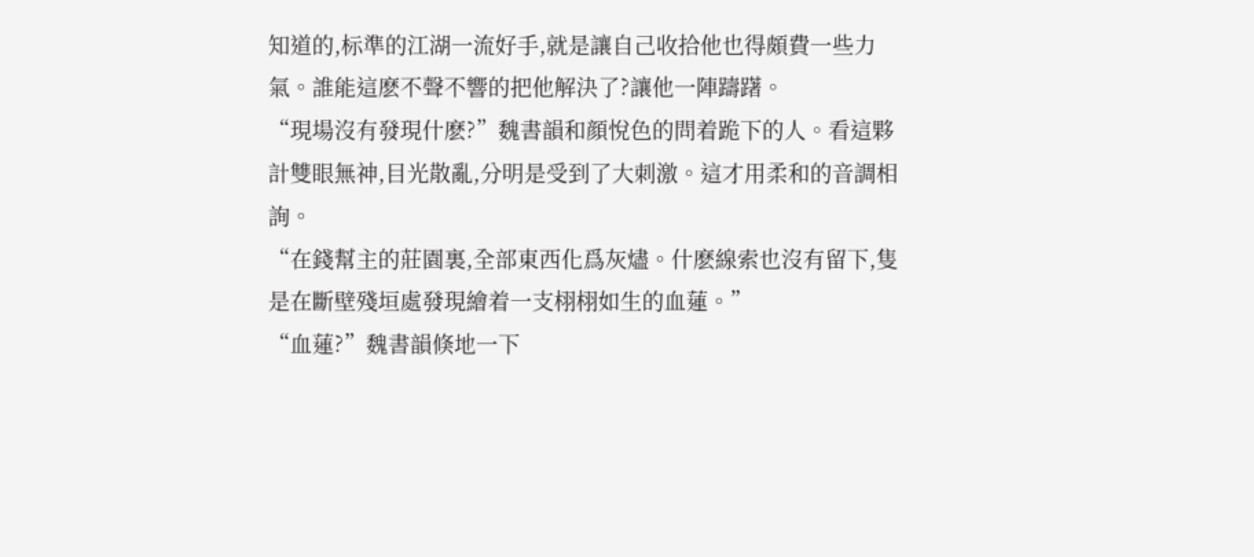知道的,标準的江湖一流好手,就是讓自己收拾他也得頗費一些力氣。誰能這麽不聲不響的把他解決了?讓他一陣躊躇。
“現場沒有發現什麽?”魏書韻和顔悅色的問着跪下的人。看這夥計雙眼無神,目光散亂,分明是受到了大刺激。這才用柔和的音調相詢。
“在錢幫主的莊園裏,全部東西化爲灰燼。什麽線索也沒有留下,隻是在斷壁殘垣處發現繪着一支栩栩如生的血蓮。”
“血蓮?”魏書韻倏地一下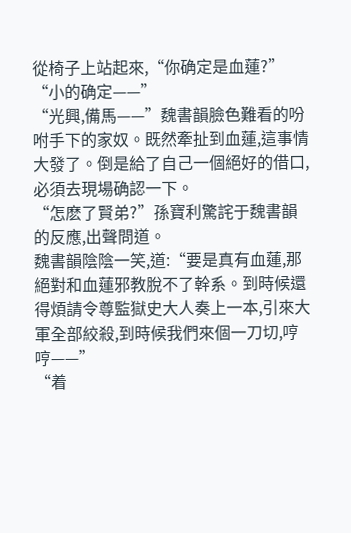從椅子上站起來,“你确定是血蓮?”
“小的确定——”
“光興,備馬——”魏書韻臉色難看的吩咐手下的家奴。既然牽扯到血蓮,這事情大發了。倒是給了自己一個絕好的借口,必須去現場确認一下。
“怎麽了賢弟?”孫寶利驚詫于魏書韻的反應,出聲問道。
魏書韻陰陰一笑,道:“要是真有血蓮,那絕對和血蓮邪教脫不了幹系。到時候還得煩請令尊監獄史大人奏上一本,引來大軍全部絞殺,到時候我們來個一刀切,哼哼——”
“着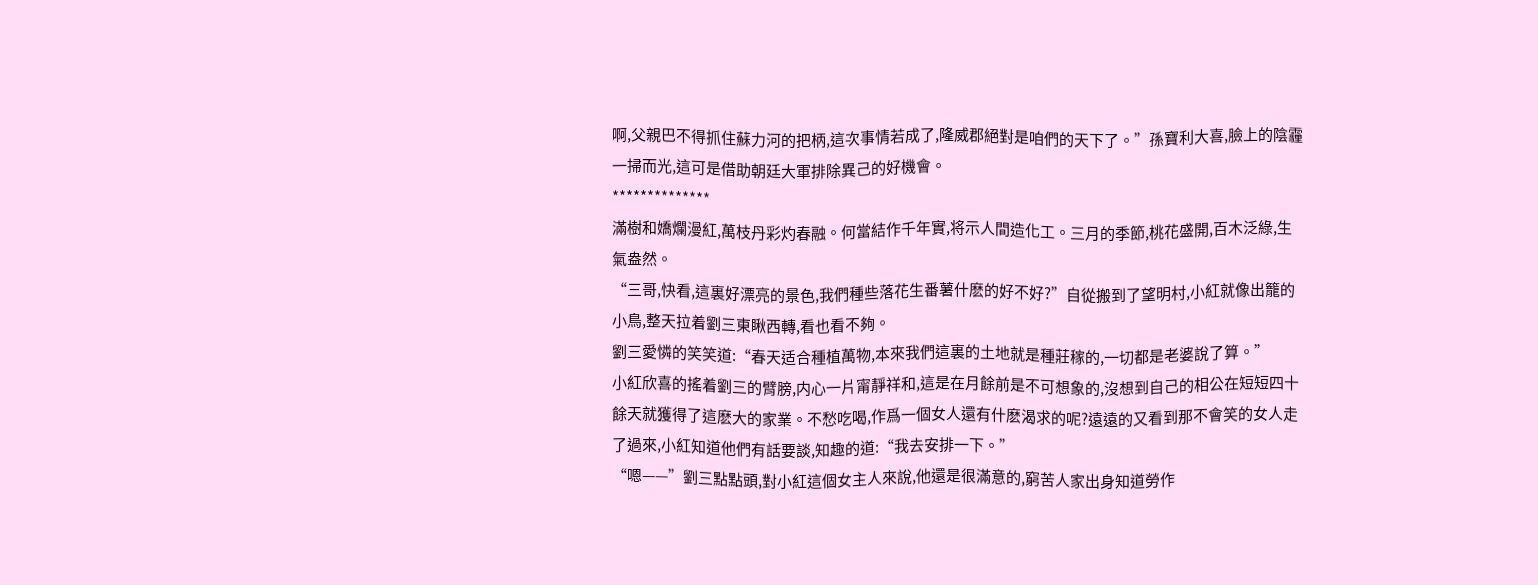啊,父親巴不得抓住蘇力河的把柄,這次事情若成了,隆威郡絕對是咱們的天下了。”孫寶利大喜,臉上的陰霾一掃而光,這可是借助朝廷大軍排除異己的好機會。
**************
滿樹和嬌爛漫紅,萬枝丹彩灼春融。何當結作千年實,将示人間造化工。三月的季節,桃花盛開,百木泛綠,生氣盎然。
“三哥,快看,這裏好漂亮的景色,我們種些落花生番薯什麽的好不好?”自從搬到了望明村,小紅就像出籠的小鳥,整天拉着劉三東瞅西轉,看也看不夠。
劉三愛憐的笑笑道:“春天适合種植萬物,本來我們這裏的土地就是種莊稼的,一切都是老婆說了算。”
小紅欣喜的搖着劉三的臂膀,内心一片甯靜祥和,這是在月餘前是不可想象的,沒想到自己的相公在短短四十餘天就獲得了這麽大的家業。不愁吃喝,作爲一個女人還有什麽渴求的呢?遠遠的又看到那不會笑的女人走了過來,小紅知道他們有話要談,知趣的道:“我去安排一下。”
“嗯——”劉三點點頭,對小紅這個女主人來說,他還是很滿意的,窮苦人家出身知道勞作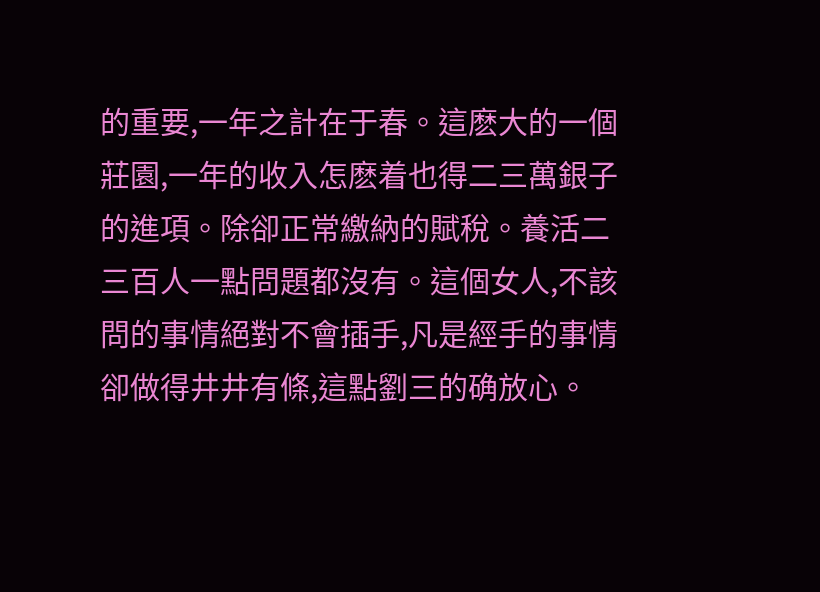的重要,一年之計在于春。這麽大的一個莊園,一年的收入怎麽着也得二三萬銀子的進項。除卻正常繳納的賦稅。養活二三百人一點問題都沒有。這個女人,不該問的事情絕對不會插手,凡是經手的事情卻做得井井有條,這點劉三的确放心。